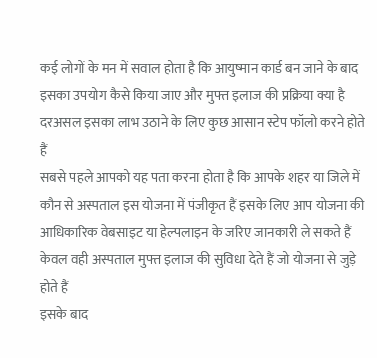कई लोगों के मन में सवाल होता है कि आयुष्मान कार्ड बन जाने के बाद इसका उपयोग कैसे किया जाए और मुफ्त इलाज की प्रक्रिया क्या है दरअसल इसका लाभ उठाने के लिए कुछ आसान स्टेप फॉलो करने होते हैं
सबसे पहले आपको यह पता करना होता है कि आपके शहर या जिले में कौन से अस्पताल इस योजना में पंजीकृत हैं इसके लिए आप योजना की आधिकारिक वेबसाइट या हेल्पलाइन के जरिए जानकारी ले सकते हैं केवल वही अस्पताल मुफ्त इलाज की सुविधा देते हैं जो योजना से जुड़े होते हैं
इसके बाद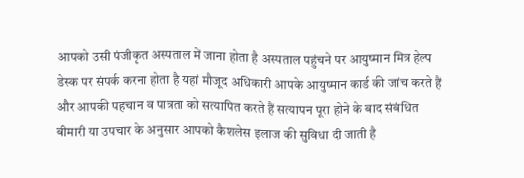आपको उसी पंजीकृत अस्पताल में जाना होता है अस्पताल पहुंचने पर आयुष्मान मित्र हेल्प डेस्क पर संपर्क करना होता है यहां मौजूद अधिकारी आपके आयुष्मान कार्ड की जांच करते हैं और आपकी पहचान व पात्रता को सत्यापित करते हैं सत्यापन पूरा होने के बाद संबंधित बीमारी या उपचार के अनुसार आपको कैशलेस इलाज की सुविधा दी जाती है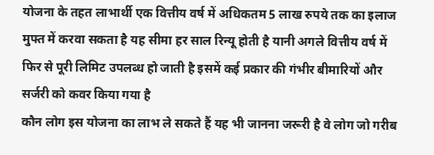योजना के तहत लाभार्थी एक वित्तीय वर्ष में अधिकतम 5 लाख रुपये तक का इलाज मुफ्त में करवा सकता है यह सीमा हर साल रिन्यू होती है यानी अगले वित्तीय वर्ष में फिर से पूरी लिमिट उपलब्ध हो जाती है इसमें कई प्रकार की गंभीर बीमारियों और सर्जरी को कवर किया गया है
कौन लोग इस योजना का लाभ ले सकते हैं यह भी जानना जरूरी है वे लोग जो गरीब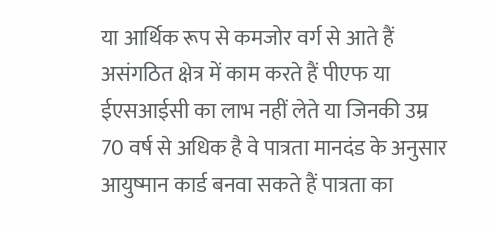या आर्थिक रूप से कमजोर वर्ग से आते हैं असंगठित क्षेत्र में काम करते हैं पीएफ या ईएसआईसी का लाभ नहीं लेते या जिनकी उम्र 70 वर्ष से अधिक है वे पात्रता मानदंड के अनुसार आयुष्मान कार्ड बनवा सकते हैं पात्रता का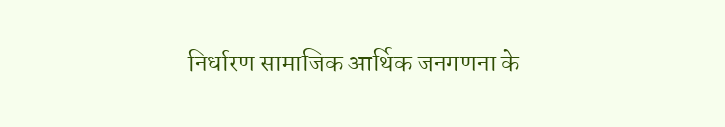निर्धारण सामाजिक आर्थिक जनगणना के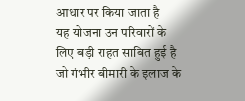आधार पर किया जाता है
यह योजना उन परिवारों के लिए बड़ी राहत साबित हुई है जो गंभीर बीमारी के इलाज के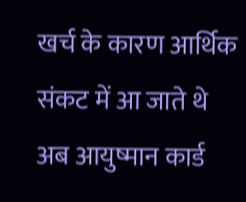खर्च के कारण आर्थिक संकट में आ जाते थे अब आयुष्मान कार्ड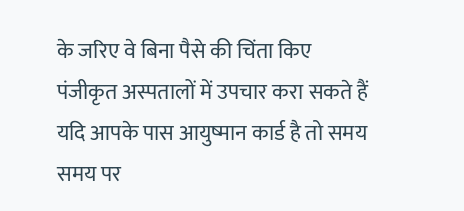के जरिए वे बिना पैसे की चिंता किए पंजीकृत अस्पतालों में उपचार करा सकते हैं
यदि आपके पास आयुष्मान कार्ड है तो समय समय पर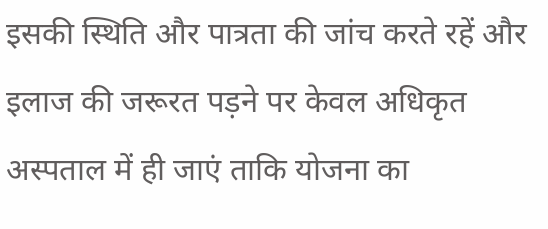इसकी स्थिति और पात्रता की जांच करते रहें और इलाज की जरूरत पड़ने पर केवल अधिकृत अस्पताल में ही जाएं ताकि योजना का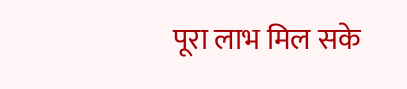पूरा लाभ मिल सके